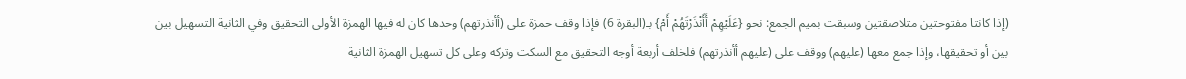(إذا كانتا مفتوحتين متلاصقتين وسبقت بميم الجمع: نحو {عَلَيْهِمْ أَأَنْذَرْتَهُمْ أَمْ} بـ(البقرة 6) فإذا وقف حمزة على (أأنذرتهم) وحدها كان له فيها الهمزة الأولى التحقيق وفي الثانية التسهيل بين بين أو تحقيقها، وإذا جمع معها (عليهم) ووقف على (عليهم أأنذرتهم) فلخلف أربعة أوجه التحقيق مع السكت وتركه وعلى كل تسهيل الهمزة الثانية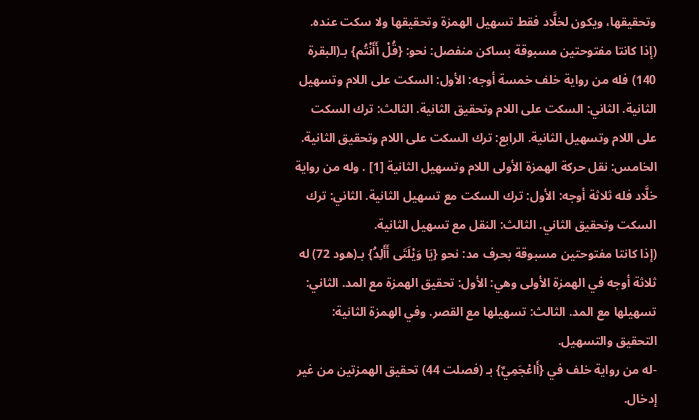وتحقيقها، ويكون لخلَّاد فقط تسهيل الهمزة وتحقيقها ولا سكت عنده.
(إذا كانتا مفتوحتين مسبوقة بساكن منفصل: نحو: {قُلْ أَأَنْتُم} بـ(البقرة 140) فله من رواية خلف خمسة أوجه: الأول: السكت على اللام وتسهيل الثانية. الثاني: السكت على اللام وتحقيق الثانية. الثالث: ترك السكت على اللام وتسهيل الثانية. الرابع: ترك السكت على اللام وتحقيق الثانية. الخامس: نقل حركة الهمزة الأولى اللام وتسهيل الثانية [1] . وله من رواية خلَّاد فله ثلاثة أوجه: الأول: ترك السكت مع تسهيل الثانية. الثاني: ترك السكت وتحقيق الثاني. الثالث: النقل مع تسهيل الثانية.
(إذا كانتا مفتوحتين مسبوقة بحرف مد: نحو {يَا وَيْلَتَى أَأَلِدُ} بـ(هود 72) له ثلاثة أوجه في الهمزة الأولى وهي: الأول: تحقيق الهمزة مع المد. الثاني: تسهيلها مع المد. الثالث: تسهيلها مع القصر. وفي الهمزة الثانية: التحقيق والتسهيل.
-له من رواية خلف في {أَاعْجَمِيٌ} بـ (فصلت 44) تحقيق الهمزتين من غير إدخال.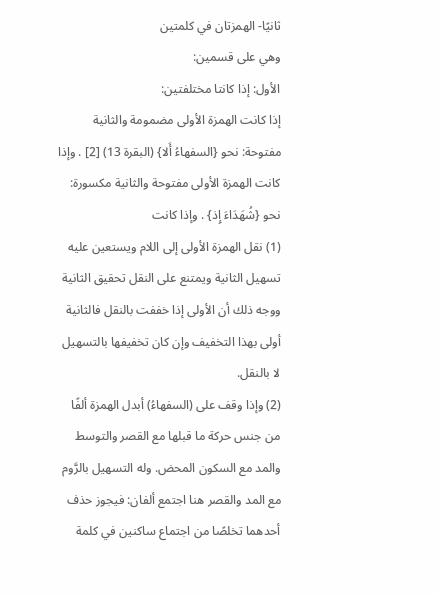ثانيًا- الهمزتان في كلمتين
وهي على قسمين:
الأول: إذا كانتا مختلفتين:
إذا كانت الهمزة الأولى مضمومة والثانية مفتوحة: نحو {السفهاءُ أَلا} (البقرة 13) [2] . وإذا كانت الهمزة الأولى مفتوحة والثانية مكسورة: نحو {شُهَدَاءَ إِذ} . وإذا كانت
(1) نقل الهمزة الأولى إلى اللام ويستعين عليه تسهيل الثانية ويمتنع على النقل تحقيق الثانية ووجه ذلك أن الأولى إذا خففت بالنقل فالثانية أولى بهذا التخفيف وإن كان تخفيفها بالتسهيل لا بالنقل.
(2) وإذا وقف على (السفهاءُ) أبدل الهمزة ألفًا من جنس حركة ما قبلها مع القصر والتوسط والمد مع السكون المحض. وله التسهيل بالرَّوم مع المد والقصر هنا اجتمع ألفان: فيجوز حذف أحدهما تخلصًا من اجتماع ساكنين في كلمة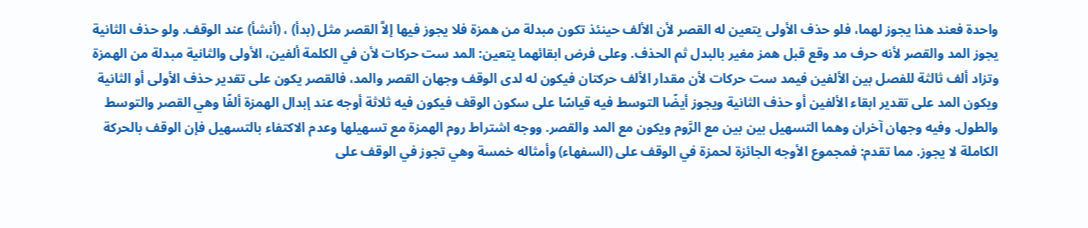واحدة فعند هذا يجوز لهما، فلو حذف الأولى يتعين له القصر لأن الألف حينئذ تكون مبدلة من همزة فلا يجوز فيها إلاَّ القصر مثل (بدأ) ، (أنشأ) عند الوقف. ولو حذف الثانية يجوز المد والقصر لأنه حرف مد وقع قبل همز مغير بالبدل ثم الحذف. وعلى فرض ابقائهما يتعين: المد ست حركات لأن في الكلمة ألفين، الأولى والثانية مبدلة من الهمزة وتزاد ألف ثالثة للفصل بين الألفين فيمد ست حركات لأن مقدار الألف حركتان فيكون له لدى الوقف وجهان القصر والمد، فالقصر يكون على تقدير حذف الأولى أو الثانية ويكون المد على تقدير ابقاء الألفين أو حذف الثانية ويجوز أيضًا التوسط فيه قياسًا على سكون الوقف فيكون فيه ثلاثة أوجه عند إبدال الهمزة ألفًا وهي القصر والتوسط والطول. وفيه وجهان آخران وهما التسهيل بين بين مع الرَّوم ويكون مع المد والقصر. ووجه اشتراط روم الهمزة مع تسهيلها وعدم الاكتفاء بالتسهيل فإن الوقف بالحركة الكاملة لا يجوز. مما تقدم: فمجموع الأوجه الجائزة لحمزة في الوقف على (السفهاء) وأمثاله خمسة وهي تجوز في الوقف على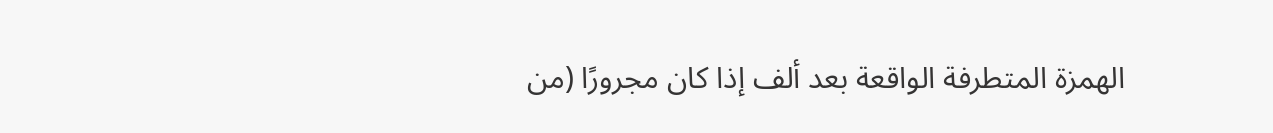الهمزة المتطرفة الواقعة بعد ألف إذا كان مجرورًا (من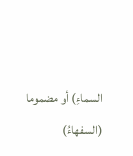السماءِ) أو مضموما (السفهاءُ)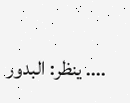.... ينظر: البدور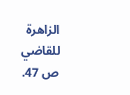الزاهرة للقاضي ص 47.